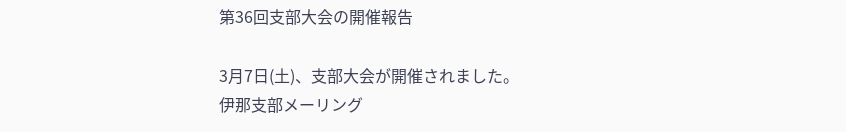第36回支部大会の開催報告

3月7日(土)、支部大会が開催されました。
伊那支部メーリング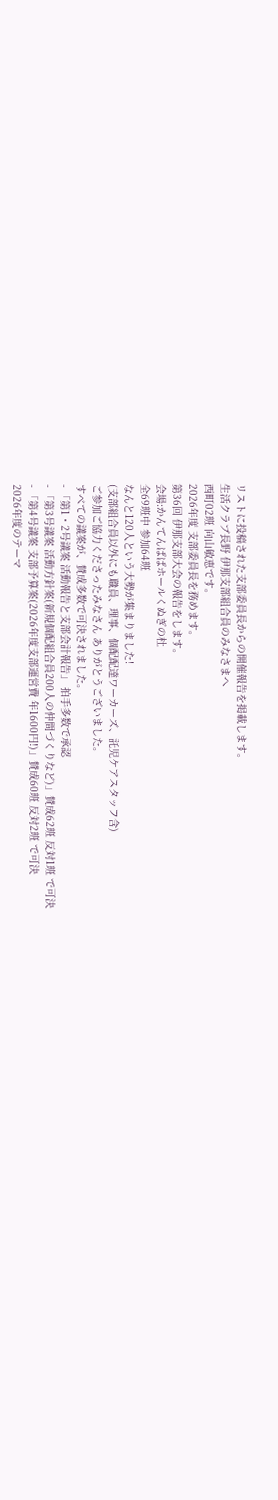リストに投稿された支部委員長からの開催報告を掲載します。
生活クラブ長野 伊那支部組合員のみなさまへ
西町02班 向山敏恵です。
2026年度 支部委員長を務めます。
第36回 伊那支部大会の報告をします。
会場:かんてんぱぱホールくぬぎの杜
全69班中 参加64班
なんと120人という大勢が集まりました!
(支部組合員以外にも職員、理事、個配配達ワーカーズ、託児ケアスタッフ含)
ご参加ご協力くださったみなさん ありがとうございました。
すべての議案が、賛成多数で可決されました。
- 「第1・2号議案 活動報告と支部会計報告」 拍手多数で承認
- 「第3号議案 活動方針案(新規個配組合員200人の仲間づくりなど)」賛成62班 反対1班 で可決
- 「第4号議案 支部予算案(2026年度支部運営費 年1600円!)」賛成60班 反対2班 で可決
2026年度のテーマ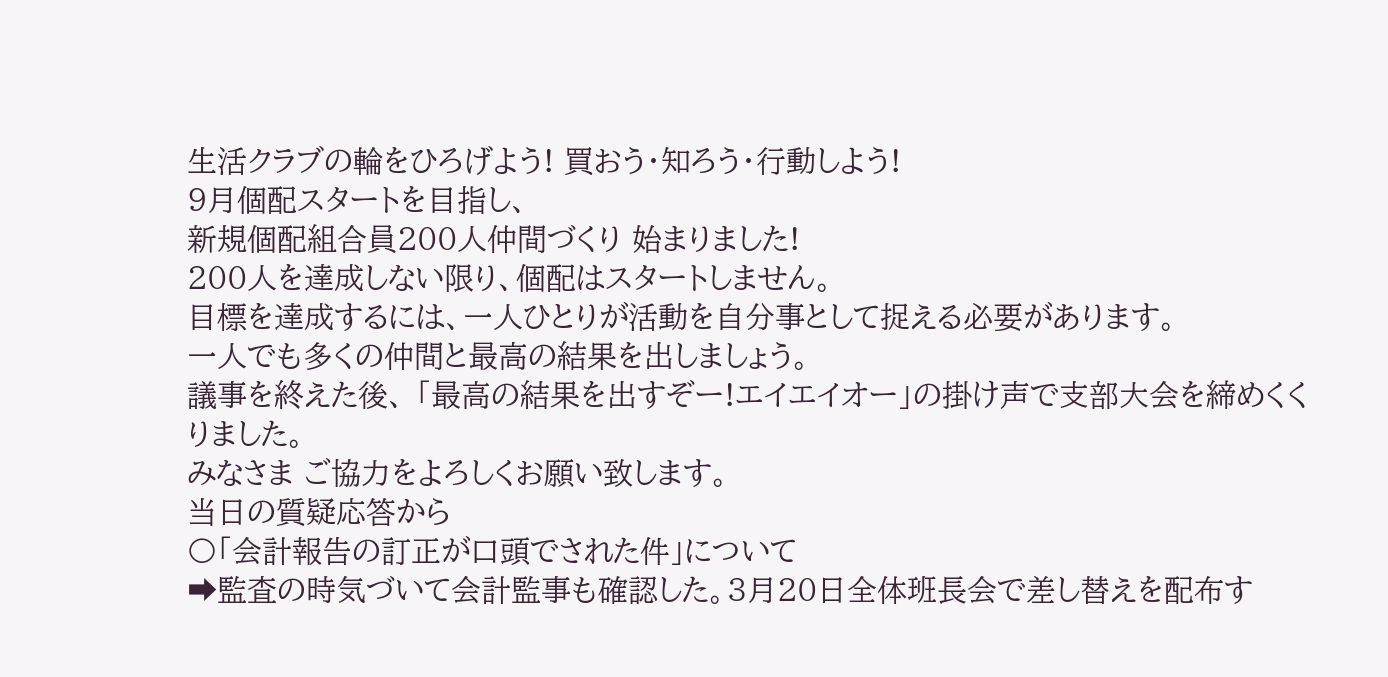生活クラブの輪をひろげよう! 買おう・知ろう・行動しよう!
9月個配スタートを目指し、
新規個配組合員200人仲間づくり 始まりました!
200人を達成しない限り、個配はスタートしません。
目標を達成するには、一人ひとりが活動を自分事として捉える必要があります。
一人でも多くの仲間と最高の結果を出しましょう。
議事を終えた後、 「最高の結果を出すぞー!エイエイオー」の掛け声で支部大会を締めくくりました。
みなさま ご協力をよろしくお願い致します。
当日の質疑応答から
〇「会計報告の訂正が口頭でされた件」について
➡監査の時気づいて会計監事も確認した。3月20日全体班長会で差し替えを配布す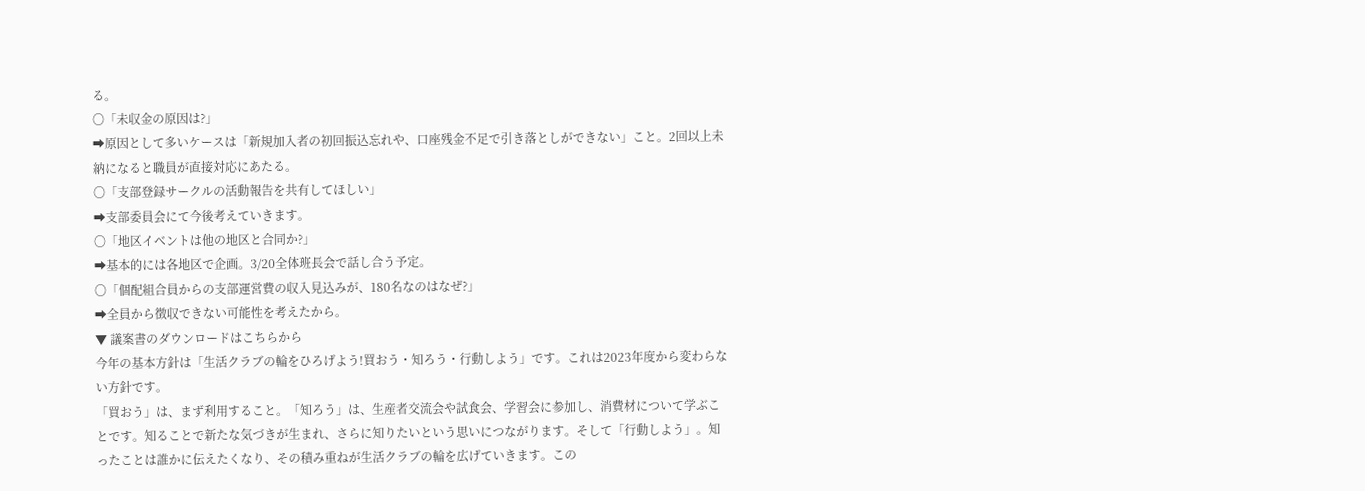る。
〇「未収金の原因は?」
➡原因として多いケースは「新規加入者の初回振込忘れや、口座残金不足で引き落としができない」こと。2回以上未納になると職員が直接対応にあたる。
〇「支部登録サークルの活動報告を共有してほしい」
➡支部委員会にて今後考えていきます。
〇「地区イベントは他の地区と合同か?」
➡基本的には各地区で企画。3/20全体班長会で話し合う予定。
〇「個配組合員からの支部運営費の収入見込みが、180名なのはなぜ?」
➡全員から徴収できない可能性を考えたから。
▼ 議案書のダウンロードはこちらから
今年の基本方針は「生活クラブの輪をひろげよう!買おう・知ろう・行動しよう」です。これは2023年度から変わらない方針です。
「買おう」は、まず利用すること。「知ろう」は、生産者交流会や試食会、学習会に参加し、消費材について学ぶことです。知ることで新たな気づきが生まれ、さらに知りたいという思いにつながります。そして「行動しよう」。知ったことは誰かに伝えたくなり、その積み重ねが生活クラブの輪を広げていきます。この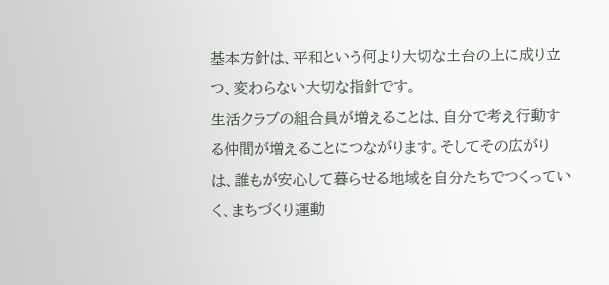基本方針は、平和という何より大切な土台の上に成り立つ、変わらない大切な指針です。
生活クラブの組合員が増えることは、自分で考え行動する仲間が増えることにつながります。そしてその広がりは、誰もが安心して暮らせる地域を自分たちでつくっていく、まちづくり運動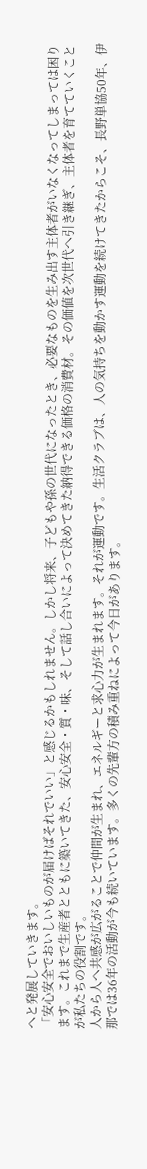へと発展していきます。
「安心安全でおいしいものが届けばそれでいい」と感じるかもしれません。しかし将来、子どもや孫の世代になったとき、必要なものを生み出す主体者がいなくなってしまっては困ります。これまで生産者とともに築いてきた、安心安全・質・味、そして話し合いによって決めてきた納得できる価格の消費材。その価値を次世代へ引き継ぎ、主体者を育てていくことが私たちの役割です。
人から人へ共感が広がることで仲間が生まれ、エネルギーと求心力が生まれます。それが運動です。生活クラブは、人の気持ちを動かす運動を続けてきたからこそ、長野単協50年、伊那では36年の活動が今も続いています。多くの先輩方の積み重ねによって今日があります。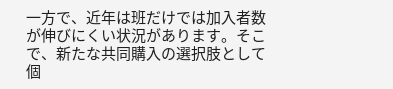一方で、近年は班だけでは加入者数が伸びにくい状況があります。そこで、新たな共同購入の選択肢として個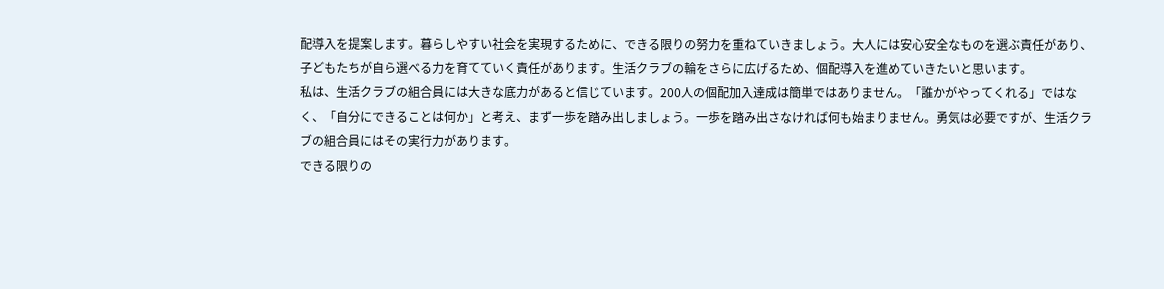配導入を提案します。暮らしやすい社会を実現するために、できる限りの努力を重ねていきましょう。大人には安心安全なものを選ぶ責任があり、子どもたちが自ら選べる力を育てていく責任があります。生活クラブの輪をさらに広げるため、個配導入を進めていきたいと思います。
私は、生活クラブの組合員には大きな底力があると信じています。200人の個配加入達成は簡単ではありません。「誰かがやってくれる」ではなく、「自分にできることは何か」と考え、まず一歩を踏み出しましょう。一歩を踏み出さなければ何も始まりません。勇気は必要ですが、生活クラブの組合員にはその実行力があります。
できる限りの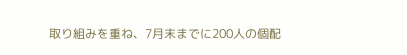取り組みを重ね、7月末までに200人の個配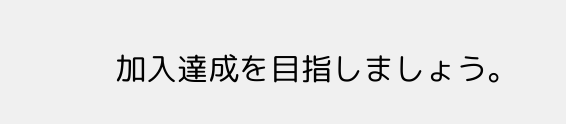加入達成を目指しましょう。